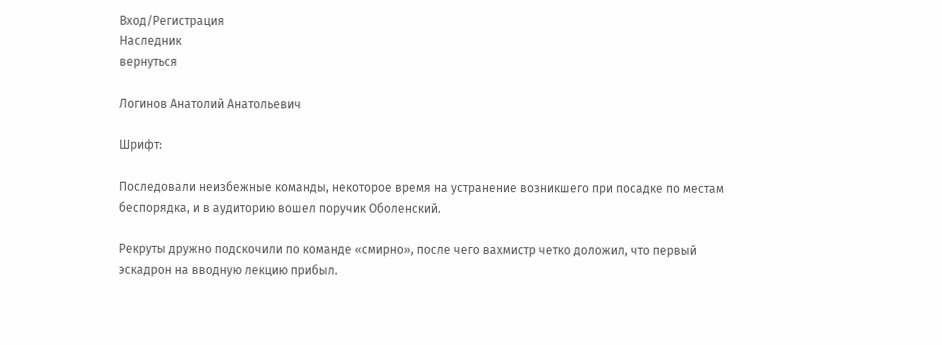Вход/Регистрация
Наследник
вернуться

Логинов Анатолий Анатольевич

Шрифт:

Последовали неизбежные команды, некоторое время на устранение возникшего при посадке по местам беспорядка, и в аудиторию вошел поручик Оболенский.

Рекруты дружно подскочили по команде «смирно», после чего вахмистр четко доложил, что первый эскадрон на вводную лекцию прибыл.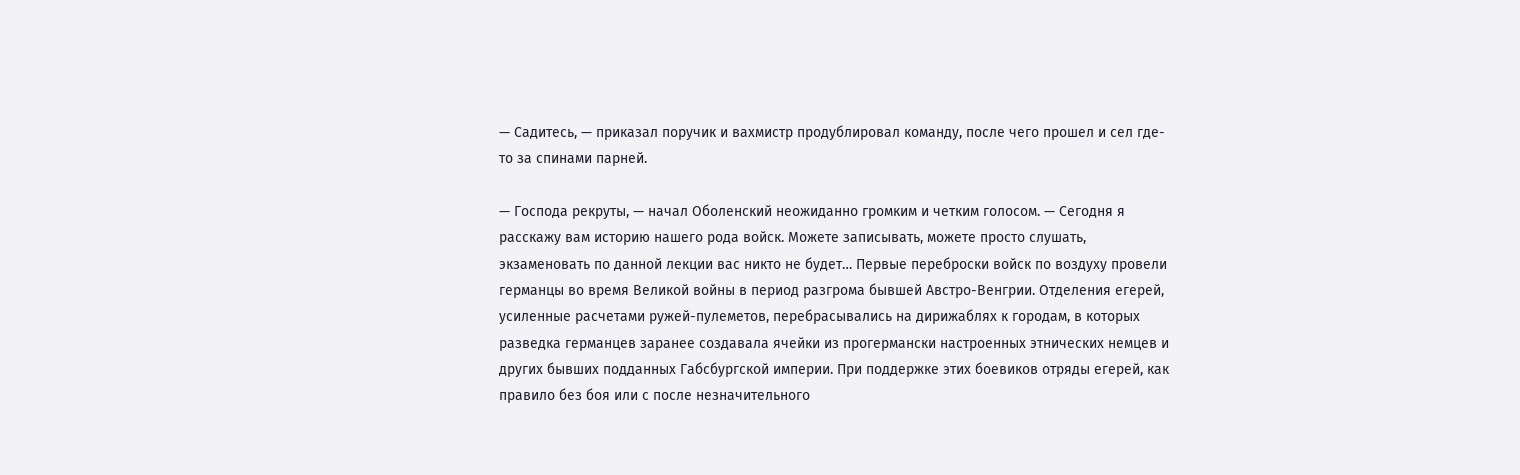— Садитесь, — приказал поручик и вахмистр продублировал команду, после чего прошел и сел где-то за спинами парней.

— Господа рекруты, — начал Оболенский неожиданно громким и четким голосом. — Сегодня я расскажу вам историю нашего рода войск. Можете записывать, можете просто слушать, экзаменовать по данной лекции вас никто не будет… Первые переброски войск по воздуху провели германцы во время Великой войны в период разгрома бывшей Австро-Венгрии. Отделения егерей, усиленные расчетами ружей-пулеметов, перебрасывались на дирижаблях к городам, в которых разведка германцев заранее создавала ячейки из прогермански настроенных этнических немцев и других бывших подданных Габсбургской империи. При поддержке этих боевиков отряды егерей, как правило без боя или с после незначительного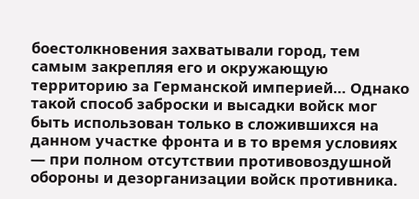боестолкновения захватывали город, тем самым закрепляя его и окружающую территорию за Германской империей… Однако такой способ заброски и высадки войск мог быть использован только в сложившихся на данном участке фронта и в то время условиях — при полном отсутствии противовоздушной обороны и дезорганизации войск противника.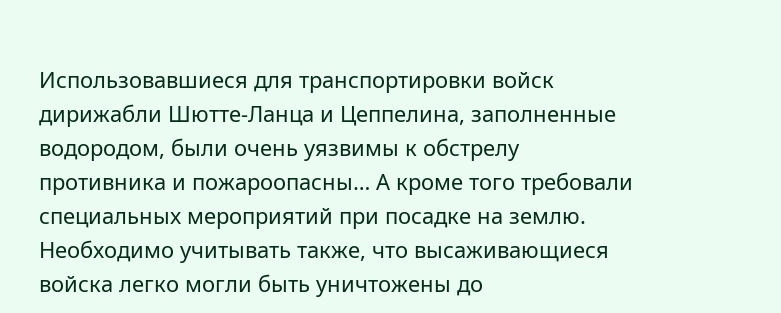Использовавшиеся для транспортировки войск дирижабли Шютте-Ланца и Цеппелина, заполненные водородом, были очень уязвимы к обстрелу противника и пожароопасны… А кроме того требовали специальных мероприятий при посадке на землю. Необходимо учитывать также, что высаживающиеся войска легко могли быть уничтожены до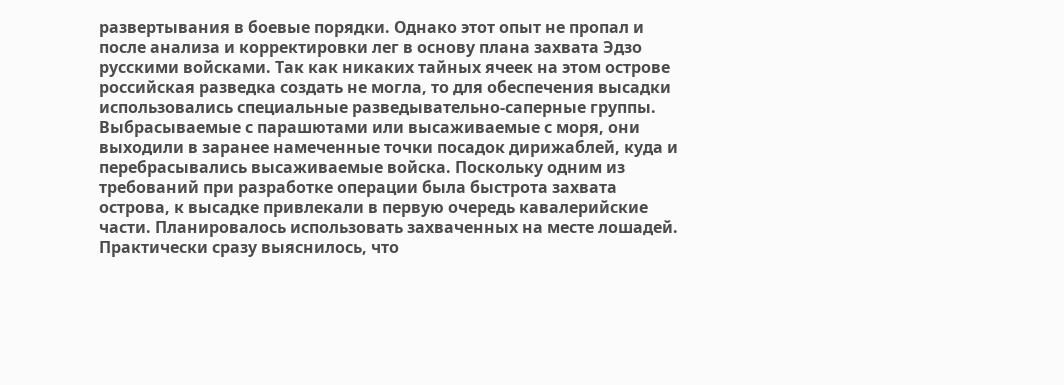развертывания в боевые порядки. Однако этот опыт не пропал и после анализа и корректировки лег в основу плана захвата Эдзо русскими войсками. Так как никаких тайных ячеек на этом острове российская разведка создать не могла, то для обеспечения высадки использовались специальные разведывательно-саперные группы. Выбрасываемые с парашютами или высаживаемые с моря, они выходили в заранее намеченные точки посадок дирижаблей, куда и перебрасывались высаживаемые войска. Поскольку одним из требований при разработке операции была быстрота захвата острова, к высадке привлекали в первую очередь кавалерийские части. Планировалось использовать захваченных на месте лошадей. Практически сразу выяснилось, что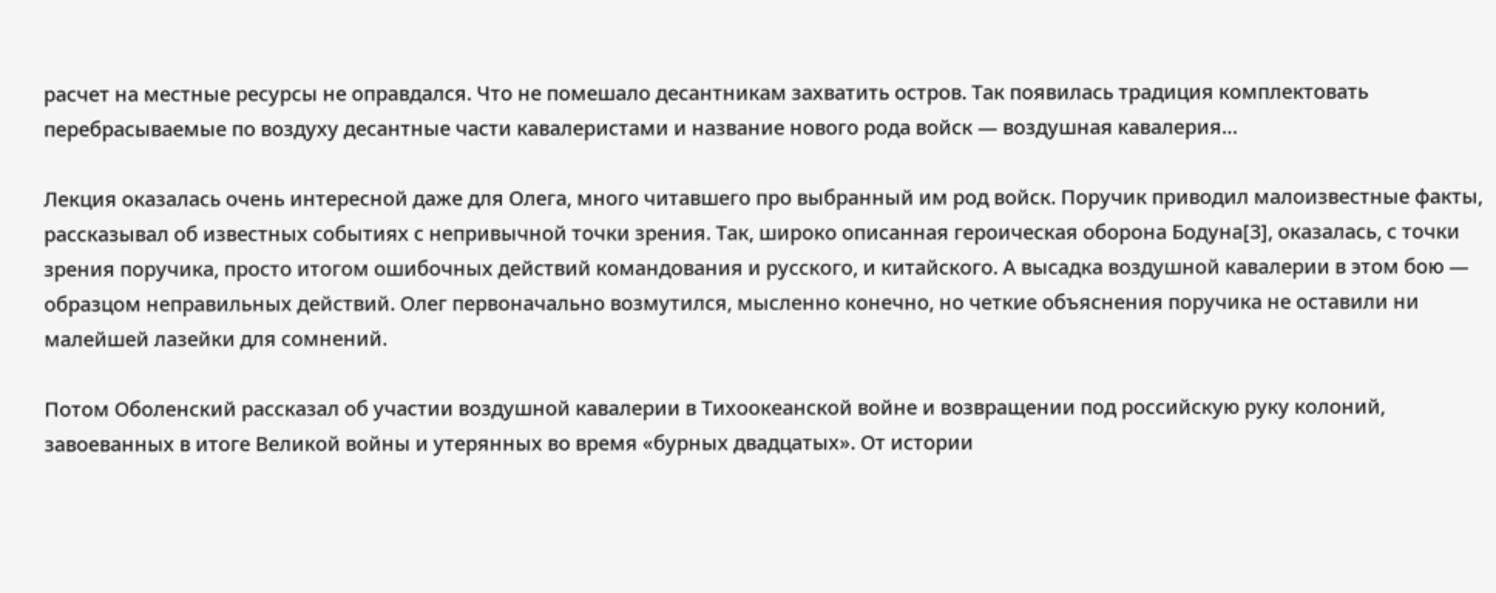расчет на местные ресурсы не оправдался. Что не помешало десантникам захватить остров. Так появилась традиция комплектовать перебрасываемые по воздуху десантные части кавалеристами и название нового рода войск — воздушная кавалерия…

Лекция оказалась очень интересной даже для Олега, много читавшего про выбранный им род войск. Поручик приводил малоизвестные факты, рассказывал об известных событиях с непривычной точки зрения. Так, широко описанная героическая оборона Бодуна[3], оказалась, с точки зрения поручика, просто итогом ошибочных действий командования и русского, и китайского. А высадка воздушной кавалерии в этом бою — образцом неправильных действий. Олег первоначально возмутился, мысленно конечно, но четкие объяснения поручика не оставили ни малейшей лазейки для сомнений.

Потом Оболенский рассказал об участии воздушной кавалерии в Тихоокеанской войне и возвращении под российскую руку колоний, завоеванных в итоге Великой войны и утерянных во время «бурных двадцатых». От истории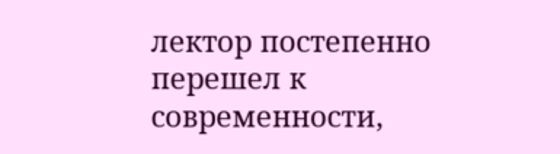лектор постепенно перешел к современности,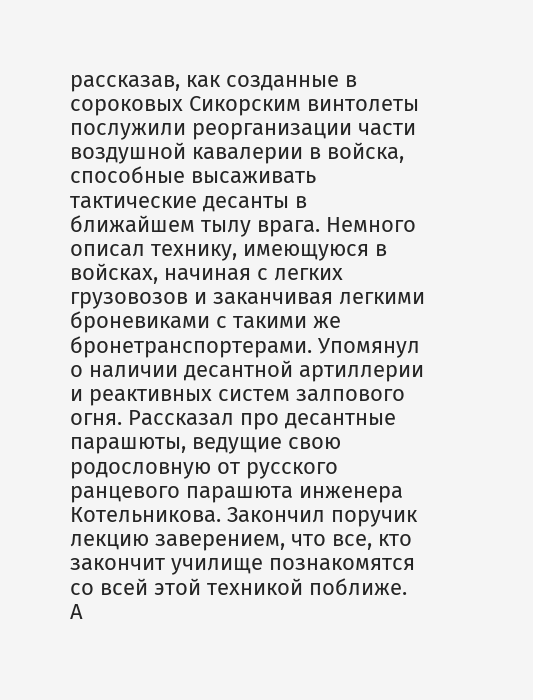рассказав, как созданные в сороковых Сикорским винтолеты послужили реорганизации части воздушной кавалерии в войска, способные высаживать тактические десанты в ближайшем тылу врага. Немного описал технику, имеющуюся в войсках, начиная с легких грузовозов и заканчивая легкими броневиками с такими же бронетранспортерами. Упомянул о наличии десантной артиллерии и реактивных систем залпового огня. Рассказал про десантные парашюты, ведущие свою родословную от русского ранцевого парашюта инженера Котельникова. Закончил поручик лекцию заверением, что все, кто закончит училище познакомятся со всей этой техникой поближе. А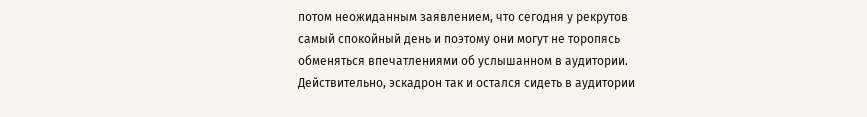потом неожиданным заявлением, что сегодня у рекрутов самый спокойный день и поэтому они могут не торопясь обменяться впечатлениями об услышанном в аудитории. Действительно, эскадрон так и остался сидеть в аудитории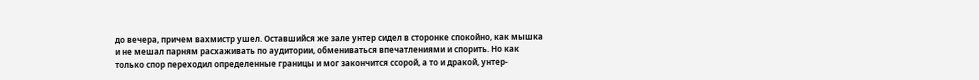до вечера, причем вахмистр ушел. Оставшийся же зале унтер сидел в сторонке спокойно, как мышка и не мешал парням расхаживать по аудитории, обмениваться впечатлениями и спорить. Но как только спор переходил определенные границы и мог закончится ссорой, а то и дракой, унтер-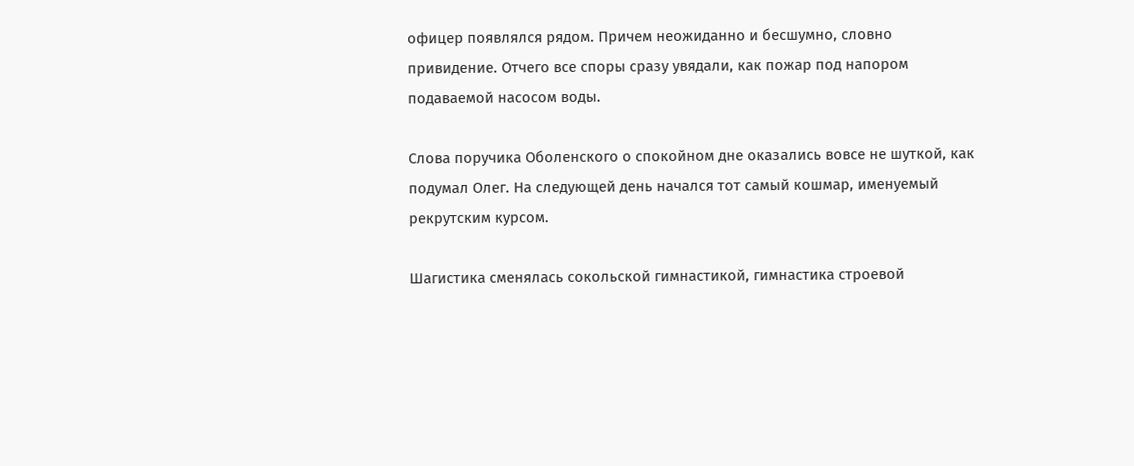офицер появлялся рядом. Причем неожиданно и бесшумно, словно привидение. Отчего все споры сразу увядали, как пожар под напором подаваемой насосом воды.

Слова поручика Оболенского о спокойном дне оказались вовсе не шуткой, как подумал Олег. На следующей день начался тот самый кошмар, именуемый рекрутским курсом.

Шагистика сменялась сокольской гимнастикой, гимнастика строевой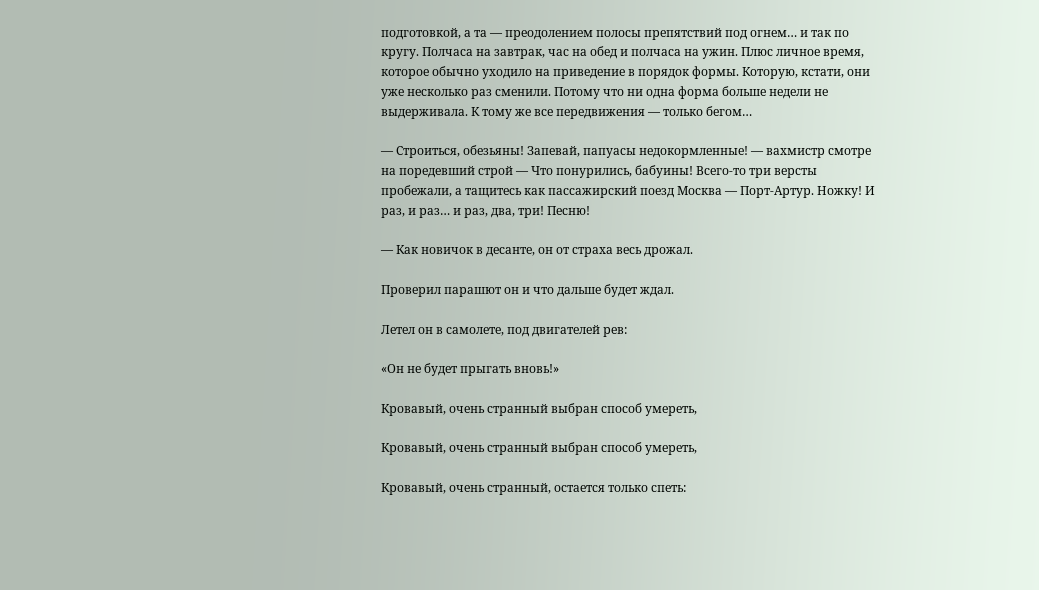подготовкой, а та — преодолением полосы препятствий под огнем… и так по кругу. Полчаса на завтрак, час на обед и полчаса на ужин. Плюс личное время, которое обычно уходило на приведение в порядок формы. Которую, кстати, они уже несколько раз сменили. Потому что ни одна форма больше недели не выдерживала. К тому же все передвижения — только бегом…

— Строиться, обезьяны! Запевай, папуасы недокормленные! — вахмистр смотре на поредевший строй — Что понурились, бабуины! Всего-то три версты пробежали, а тащитесь как пассажирский поезд Москва — Порт-Артур. Ножку! И раз, и раз… и раз, два, три! Песню!

— Как новичок в десанте, он от страха весь дрожал.

Проверил парашют он и что дальше будет ждал.

Летел он в самолете, под двигателей рев:

«Он не будет прыгать вновь!»

Кровавый, очень странный выбран способ умереть,

Кровавый, очень странный выбран способ умереть,

Кровавый, очень странный, остается только спеть: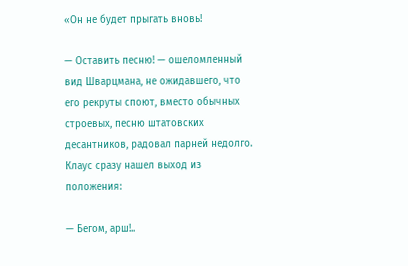«Он не будет прыгать вновь!

— Оставить песню! — ошеломленный вид Шварцмана, не ожидавшего, что его рекруты споют, вместо обычных строевых, песню штатовских десантников, радовал парней недолго. Клаус сразу нашел выход из положения:

— Бегом, арш!..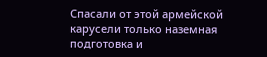Спасали от этой армейской карусели только наземная подготовка и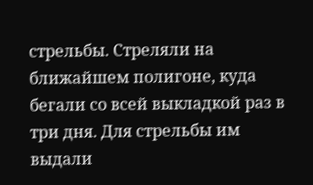стрельбы. Стреляли на ближайшем полигоне, куда бегали со всей выкладкой раз в три дня. Для стрельбы им выдали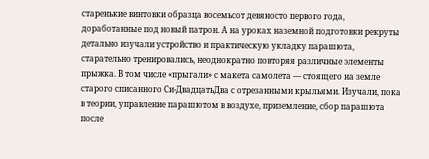старенькие винтовки образца восемьсот девяносто первого года, доработанные под новый патрон. А на уроках наземной подготовки рекруты детально изучали устройство и практическую укладку парашюта, старательно тренировались, неоднократно повторяя различные элементы прыжка. В том числе «прыгали» с макета самолета — стоящего на земле старого списанного Си-ДвадцатьДва с отрезанными крыльями. Изучали, пока в теории, управление парашютом в воздухе, приземление, сбор парашюта после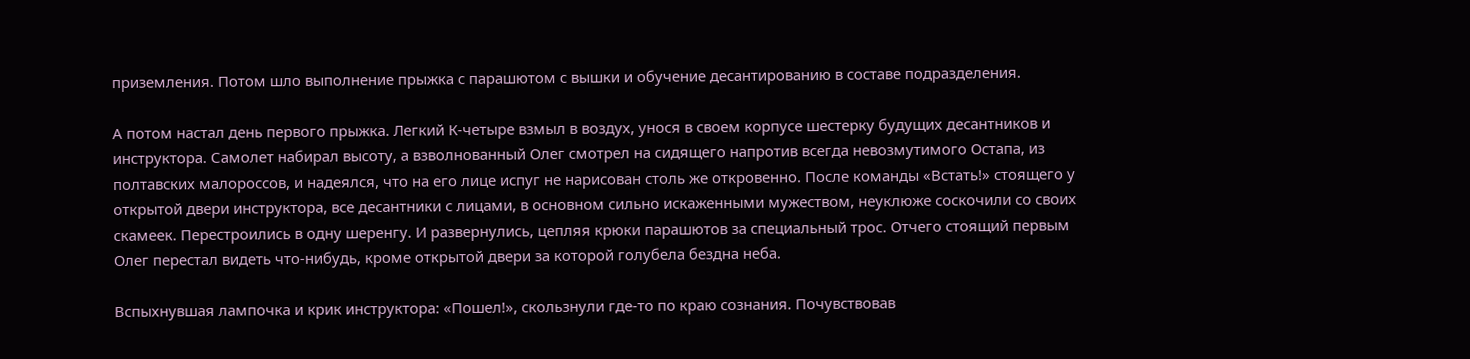приземления. Потом шло выполнение прыжка с парашютом с вышки и обучение десантированию в составе подразделения.

А потом настал день первого прыжка. Легкий К-четыре взмыл в воздух, унося в своем корпусе шестерку будущих десантников и инструктора. Самолет набирал высоту, а взволнованный Олег смотрел на сидящего напротив всегда невозмутимого Остапа, из полтавских малороссов, и надеялся, что на его лице испуг не нарисован столь же откровенно. После команды «Встать!» стоящего у открытой двери инструктора, все десантники с лицами, в основном сильно искаженными мужеством, неуклюже соскочили со своих скамеек. Перестроились в одну шеренгу. И развернулись, цепляя крюки парашютов за специальный трос. Отчего стоящий первым Олег перестал видеть что-нибудь, кроме открытой двери за которой голубела бездна неба.

Вспыхнувшая лампочка и крик инструктора: «Пошел!», скользнули где-то по краю сознания. Почувствовав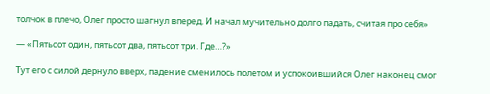толчок в плечо, Олег просто шагнул вперед. И начал мучительно долго падать, считая про себя»

— «Пятьсот один, пятьсот два, пятьсот три. Где…?»

Тут его с силой дернуло вверх, падение сменилось полетом и успокоившийся Олег наконец смог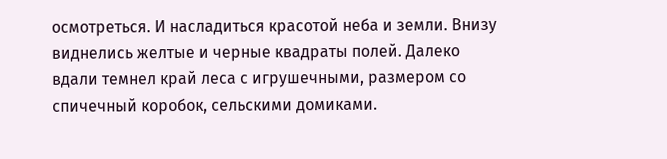осмотреться. И насладиться красотой неба и земли. Внизу виднелись желтые и черные квадраты полей. Далеко вдали темнел край леса с игрушечными, размером со спичечный коробок, сельскими домиками.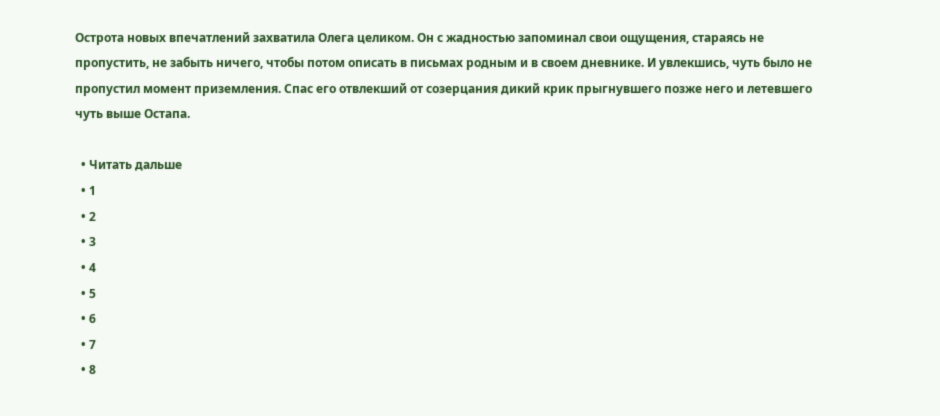Острота новых впечатлений захватила Олега целиком. Он с жадностью запоминал свои ощущения, стараясь не пропустить, не забыть ничего, чтобы потом описать в письмах родным и в своем дневнике. И увлекшись, чуть было не пропустил момент приземления. Спас его отвлекший от созерцания дикий крик прыгнувшего позже него и летевшего чуть выше Остапа.

  • Читать дальше
  • 1
  • 2
  • 3
  • 4
  • 5
  • 6
  • 7
  • 8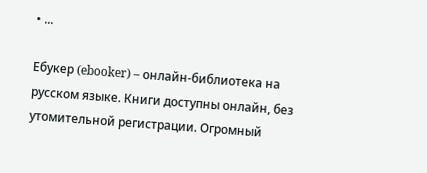• ...

Ебукер (ebooker) – онлайн-библиотека на русском языке. Книги доступны онлайн, без утомительной регистрации. Огромный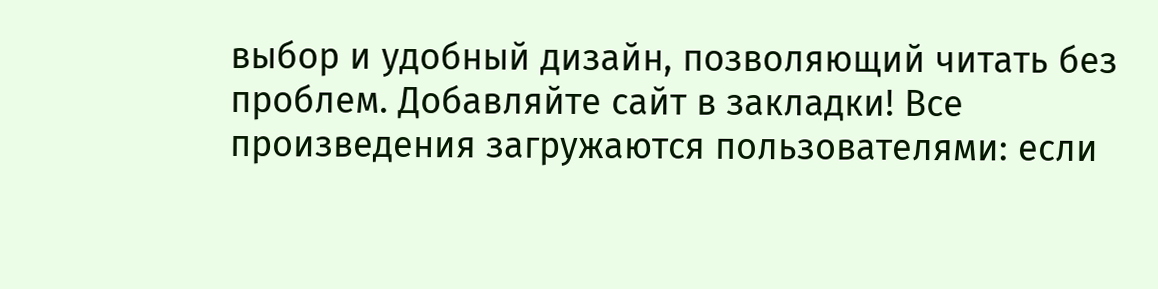выбор и удобный дизайн, позволяющий читать без проблем. Добавляйте сайт в закладки! Все произведения загружаются пользователями: если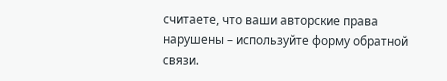считаете, что ваши авторские права нарушены – используйте форму обратной связи.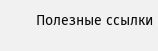Полезные ссылки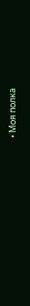• Моя полка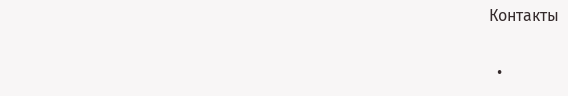Контакты

  •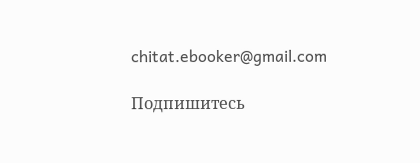chitat.ebooker@gmail.com

Подпишитесь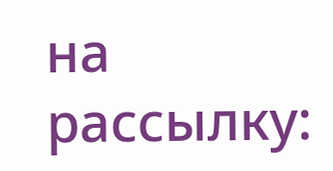на рассылку: